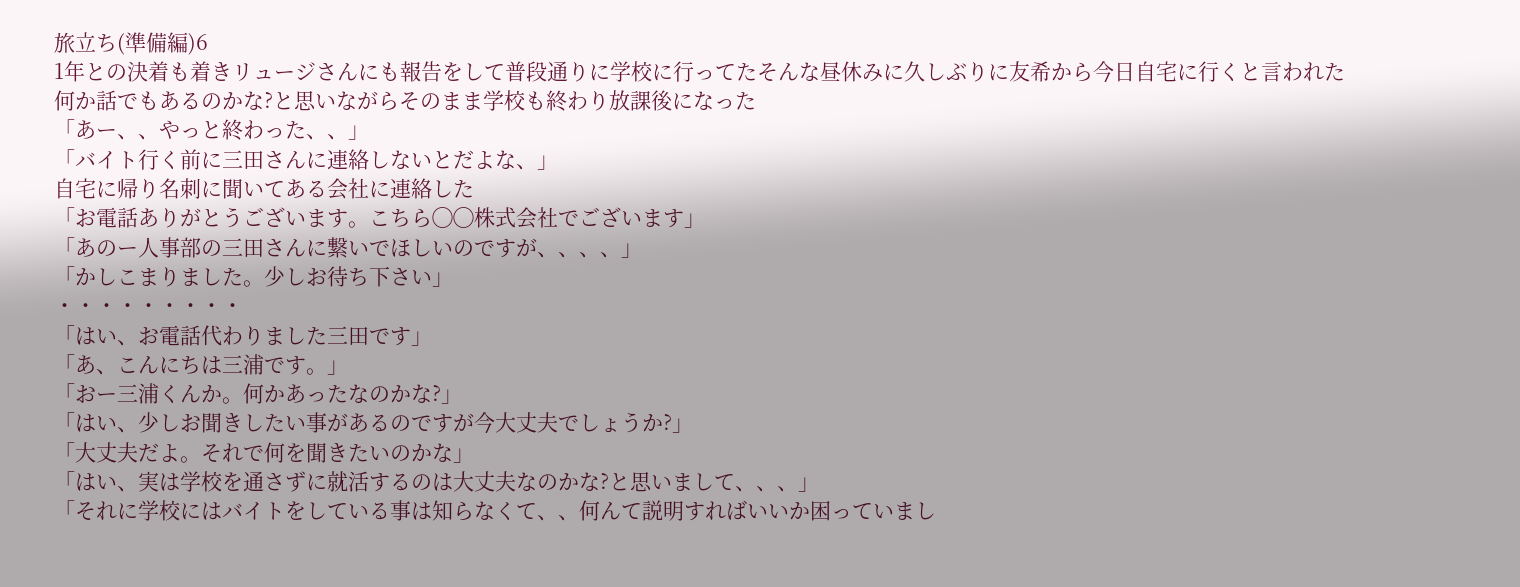旅立ち(準備編)6
1年との決着も着きリュージさんにも報告をして普段通りに学校に行ってたそんな昼休みに久しぶりに友希から今日自宅に行くと言われた
何か話でもあるのかな?と思いながらそのまま学校も終わり放課後になった
「あー、、やっと終わった、、」
「バイト行く前に三田さんに連絡しないとだよな、」
自宅に帰り名刺に聞いてある会社に連絡した
「お電話ありがとうございます。こちら◯◯株式会社でございます」
「あのー人事部の三田さんに繋いでほしいのですが、、、、」
「かしこまりました。少しお待ち下さい」
・・・・・・・・・
「はい、お電話代わりました三田です」
「あ、こんにちは三浦です。」
「おー三浦くんか。何かあったなのかな?」
「はい、少しお聞きしたい事があるのですが今大丈夫でしょうか?」
「大丈夫だよ。それで何を聞きたいのかな」
「はい、実は学校を通さずに就活するのは大丈夫なのかな?と思いまして、、、」
「それに学校にはバイトをしている事は知らなくて、、何んて説明すればいいか困っていまし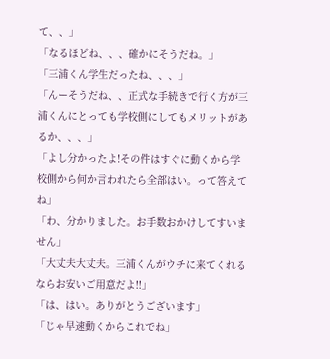て、、」
「なるほどね、、、確かにそうだね。」
「三浦くん学生だったね、、、」
「んーそうだね、、正式な手続きで行く方が三浦くんにとっても学校側にしてもメリットがあるか、、、」
「よし分かったよ!その件はすぐに動くから学校側から何か言われたら全部はい。って答えてね」
「わ、分かりました。お手数おかけしてすいません」
「大丈夫大丈夫。三浦くんがウチに来てくれるならお安いご用意だよ!!」
「は、はい。ありがとうございます」
「じゃ早速動くからこれでね」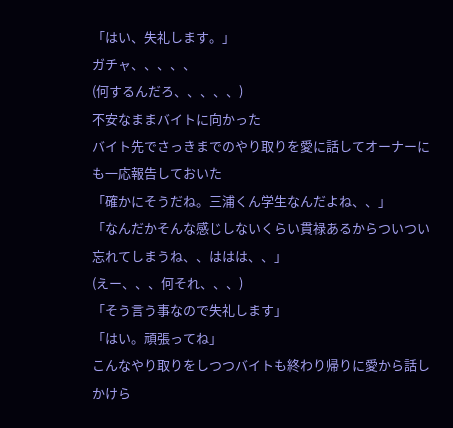「はい、失礼します。」
ガチャ、、、、、
(何するんだろ、、、、、)
不安なままバイトに向かった
バイト先でさっきまでのやり取りを愛に話してオーナーにも一応報告しておいた
「確かにそうだね。三浦くん学生なんだよね、、」
「なんだかそんな感じしないくらい貫禄あるからついつい忘れてしまうね、、ははは、、」
(えー、、、何それ、、、)
「そう言う事なので失礼します」
「はい。頑張ってね」
こんなやり取りをしつつバイトも終わり帰りに愛から話しかけら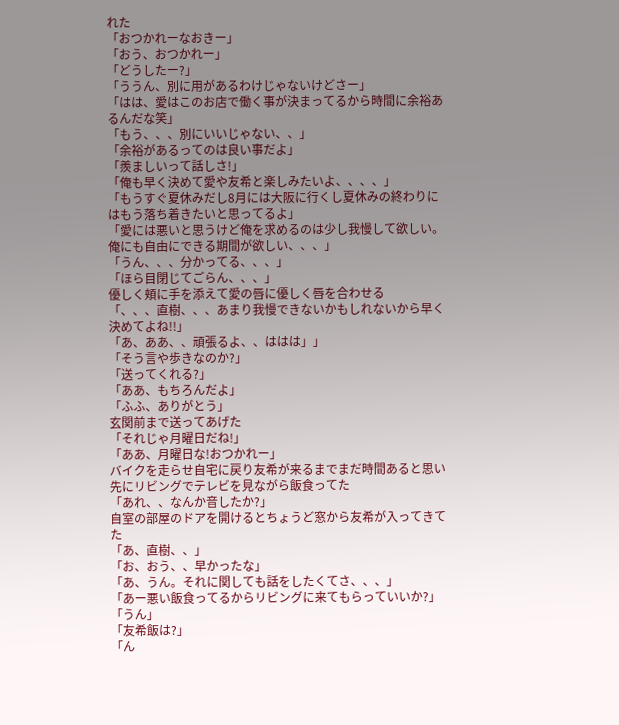れた
「おつかれーなおきー」
「おう、おつかれー」
「どうしたー?」
「ううん、別に用があるわけじゃないけどさー」
「はは、愛はこのお店で働く事が決まってるから時間に余裕あるんだな笑」
「もう、、、別にいいじゃない、、」
「余裕があるってのは良い事だよ」
「羨ましいって話しさ!」
「俺も早く決めて愛や友希と楽しみたいよ、、、、」
「もうすぐ夏休みだし8月には大阪に行くし夏休みの終わりにはもう落ち着きたいと思ってるよ」
「愛には悪いと思うけど俺を求めるのは少し我慢して欲しい。俺にも自由にできる期間が欲しい、、、」
「うん、、、分かってる、、、」
「ほら目閉じてごらん、、、」
優しく頬に手を添えて愛の唇に優しく唇を合わせる
「、、、直樹、、、あまり我慢できないかもしれないから早く決めてよね!!」
「あ、ああ、、頑張るよ、、ははは」」
「そう言や歩きなのか?」
「送ってくれる?」
「ああ、もちろんだよ」
「ふふ、ありがとう」
玄関前まで送ってあげた
「それじゃ月曜日だね!」
「ああ、月曜日な!おつかれー」
バイクを走らせ自宅に戻り友希が来るまでまだ時間あると思い先にリビングでテレビを見ながら飯食ってた
「あれ、、なんか音したか?」
自室の部屋のドアを開けるとちょうど窓から友希が入ってきてた
「あ、直樹、、」
「お、おう、、早かったな」
「あ、うん。それに関しても話をしたくてさ、、、」
「あー悪い飯食ってるからリビングに来てもらっていいか?」
「うん」
「友希飯は?」
「ん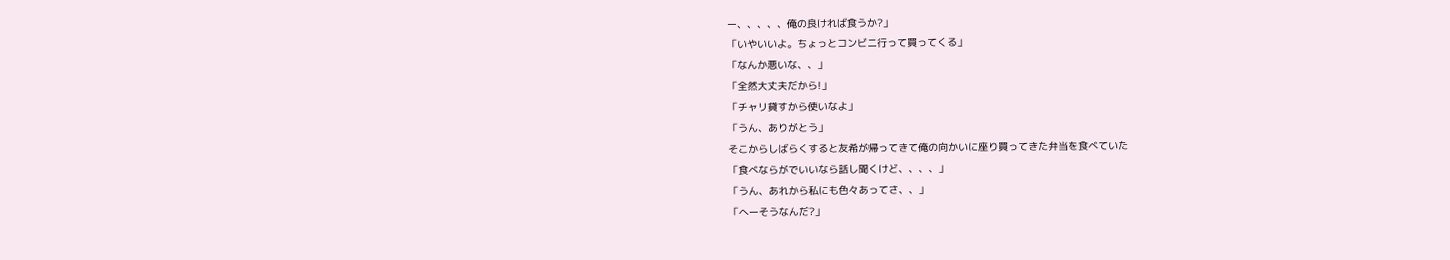ー、、、、、俺の良ければ食うか?」
「いやいいよ。ちょっとコンビニ行って買ってくる」
「なんか悪いな、、」
「全然大丈夫だから!」
「チャリ貸すから使いなよ」
「うん、ありがとう」
そこからしばらくすると友希が帰ってきて俺の向かいに座り買ってきた弁当を食べていた
「食べならがでいいなら話し聞くけど、、、、」
「うん、あれから私にも色々あってさ、、」
「へーそうなんだ?」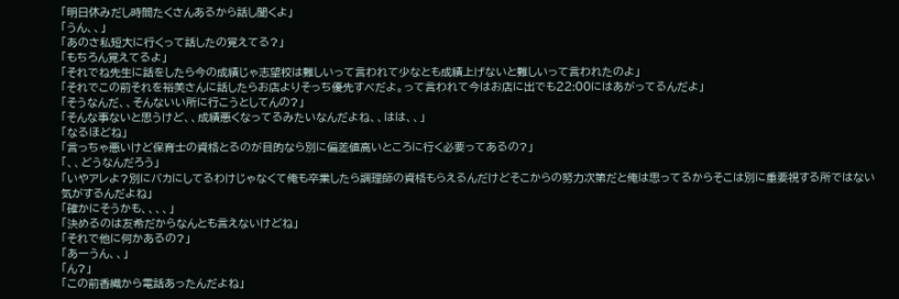「明日休みだし時間たくさんあるから話し聞くよ」
「うん、、」
「あのさ私短大に行くって話したの覚えてる?」
「もちろん覚えてるよ」
「それでね先生に話をしたら今の成績じゃ志望校は難しいって言われて少なとも成績上げないと難しいって言われたのよ」
「それでこの前それを裕美さんに話したらお店よりそっち優先すべだよ。って言われて今はお店に出でも22:00にはあがってるんだよ」
「そうなんだ、、そんないい所に行こうとしてんの?」
「そんな事ないと思うけど、、成績悪くなってるみたいなんだよね、、はは、、」
「なるほどね」
「言っちゃ悪いけど保育士の資格とるのが目的なら別に偏差値高いところに行く必要ってあるの?」
「、、どうなんだろう」
「いやアレよ?別にバカにしてるわけじゃなくて俺も卒業したら調理師の資格もらえるんだけどそこからの努力次第だと俺は思ってるからそこは別に重要視する所ではない気がするんだよね」
「確かにそうかも、、、、」
「決めるのは友希だからなんとも言えないけどね」
「それで他に何かあるの?」
「あーうん、、」
「ん?」
「この前香織から電話あったんだよね」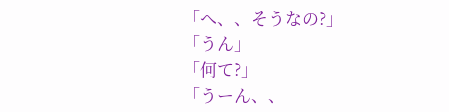「へ、、そうなの?」
「うん」
「何て?」
「うーん、、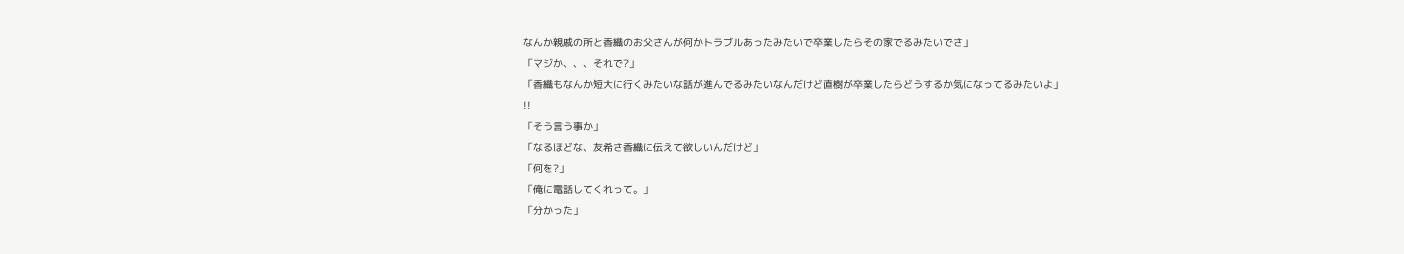なんか親戚の所と香織のお父さんが何かトラブルあったみたいで卒業したらその家でるみたいでさ」
「マジか、、、それで?」
「香織もなんか短大に行くみたいな話が進んでるみたいなんだけど直樹が卒業したらどうするか気になってるみたいよ」
!!
「そう言う事か」
「なるほどな、友希さ香織に伝えて欲しいんだけど」
「何を?」
「俺に電話してくれって。」
「分かった」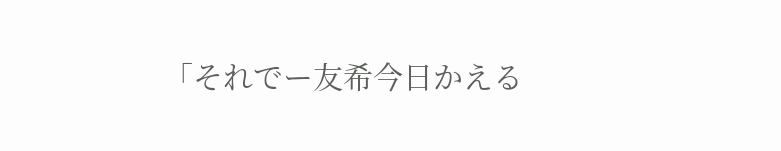「それでー友希今日かえる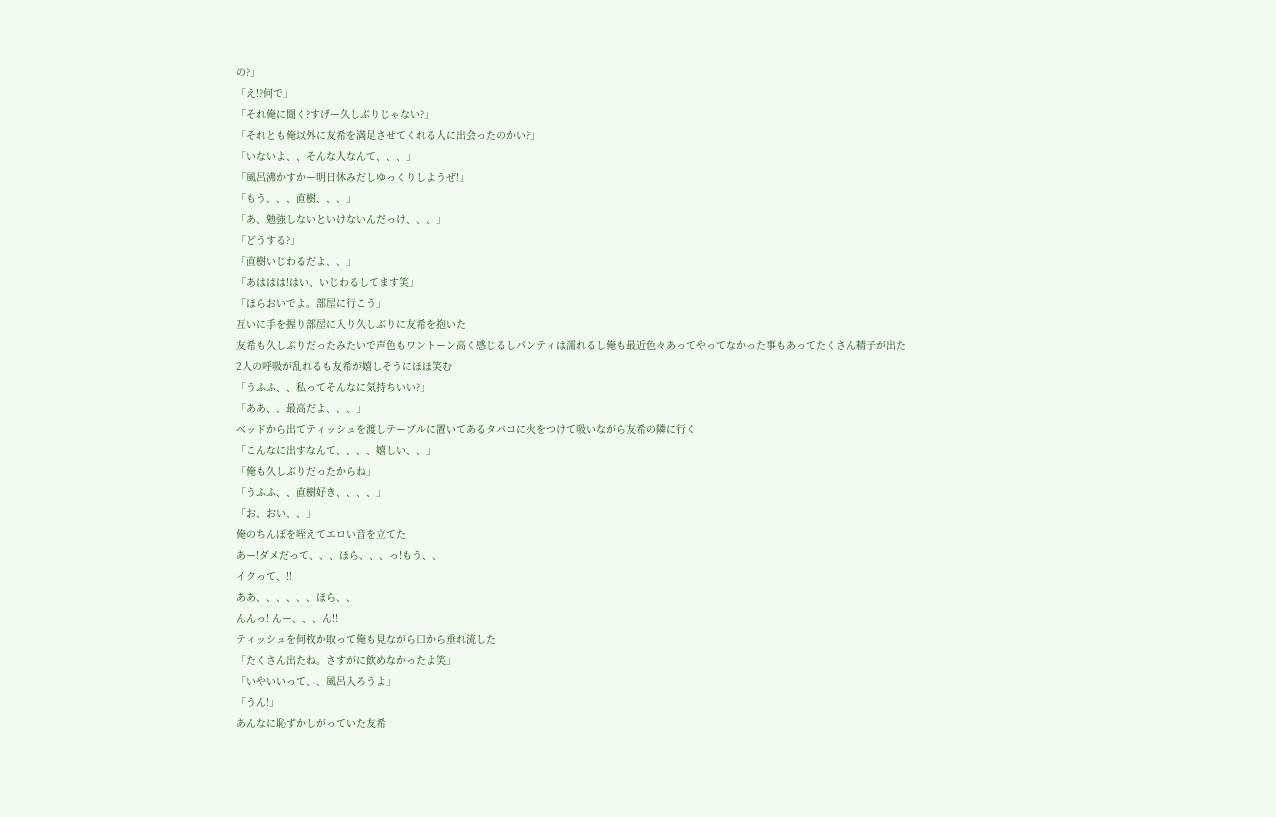の?」
「え!?何で」
「それ俺に聞く?すげー久しぶりじゃない?」
「それとも俺以外に友希を満足させてくれる人に出会ったのかい?」
「いないよ、、そんな人なんて、、、」
「風呂沸かすかー明日休みだしゆっくりしようぜ!」
「もう、、、直樹、、、」
「あ、勉強しないといけないんだっけ、、、」
「どうする?」
「直樹いじわるだよ、、」
「あははは!はい、いじわるしてます笑」
「ほらおいでよ。部屋に行こう」
互いに手を握り部屋に入り久しぶりに友希を抱いた
友希も久しぶりだったみたいで声色もワントーン高く感じるしパンティは濡れるし俺も最近色々あってやってなかった事もあってたくさん精子が出た
2人の呼吸が乱れるも友希が嬉しそうにほほ笑む
「うふふ、、私ってそんなに気持ちいい?」
「ああ、、最高だよ、、、」
ベッドから出てティッシュを渡しテーブルに置いてあるタバコに火をつけて吸いながら友希の隣に行く
「こんなに出すなんて、、、、嬉しい、、」
「俺も久しぶりだったからね」
「うふふ、、直樹好き、、、、」
「お、おい、、」
俺のちんぽを咥えてエロい音を立てた
あー!ダメだって、、、ほら、、、っ!もう、、
イクって、!!
ああ、、、、、、ほら、、
んんっ! んー、、、ん!!
ティッシュを何枚か取って俺も見ながら口から垂れ流した
「たくさん出たね。さすがに飲めなかったよ笑」
「いやいいって、、風呂入ろうよ」
「うん!」
あんなに恥ずかしがっていた友希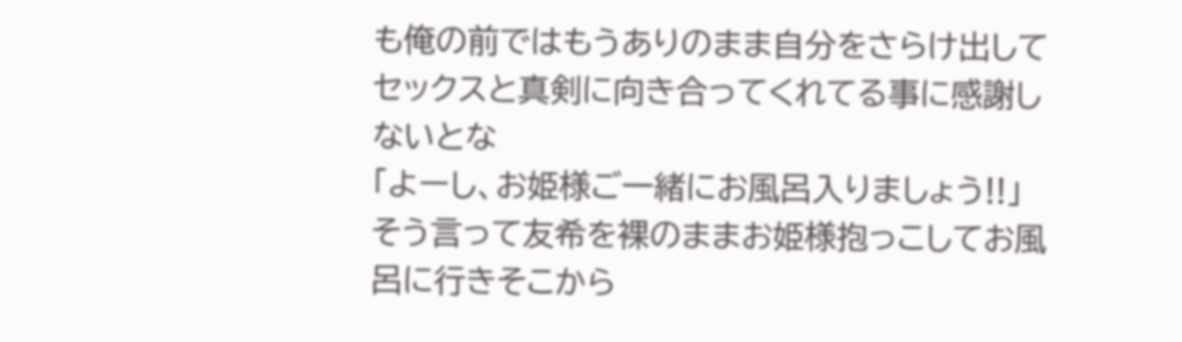も俺の前ではもうありのまま自分をさらけ出してセックスと真剣に向き合ってくれてる事に感謝しないとな
「よーし、お姫様ご一緒にお風呂入りましょう!!」
そう言って友希を裸のままお姫様抱っこしてお風呂に行きそこから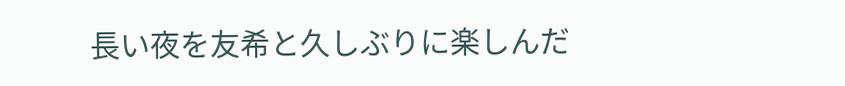長い夜を友希と久しぶりに楽しんだ